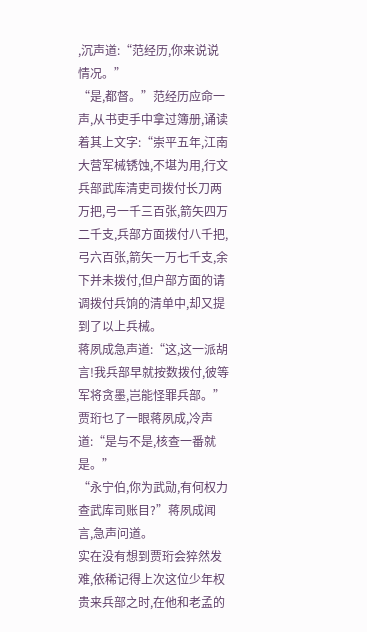,沉声道:“范经历,你来说说情况。”
“是,都督。”范经历应命一声,从书吏手中拿过簿册,诵读着其上文字:“崇平五年,江南大营军械锈蚀,不堪为用,行文兵部武库清吏司拨付长刀两万把,弓一千三百张,箭矢四万二千支,兵部方面拨付八千把,弓六百张,箭矢一万七千支,余下并未拨付,但户部方面的请调拨付兵饷的清单中,却又提到了以上兵械。
蒋夙成急声道:“这,这一派胡言!我兵部早就按数拨付,彼等军将贪墨,岂能怪罪兵部。”
贾珩乜了一眼蒋夙成,冷声道:“是与不是,核查一番就是。”
“永宁伯,你为武勋,有何权力查武库司账目?”蒋夙成闻言,急声问道。
实在没有想到贾珩会猝然发难,依稀记得上次这位少年权贵来兵部之时,在他和老孟的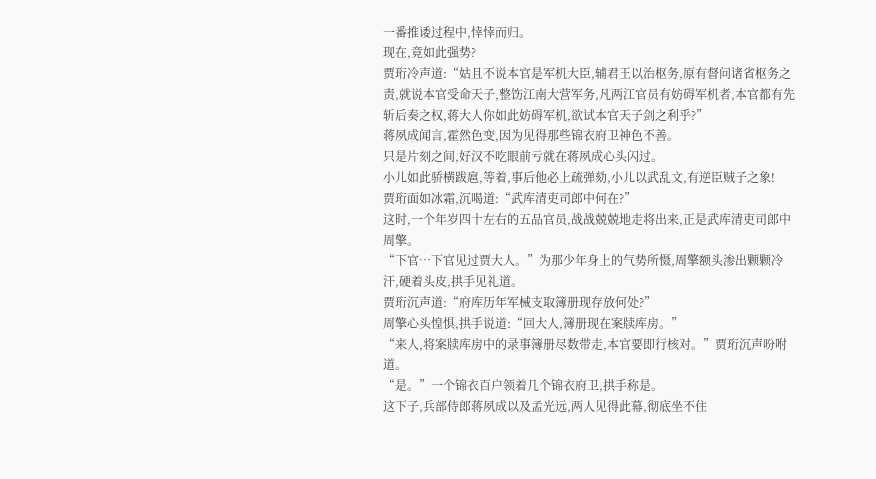一番推诿过程中,悻悻而归。
现在,竟如此强势?
贾珩冷声道:“姑且不说本官是军机大臣,辅君王以治枢务,原有督问诸省枢务之责,就说本官受命天子,整饬江南大营军务,凡两江官员有妨碍军机者,本官都有先斩后奏之权,蒋大人你如此妨碍军机,欲试本官天子剑之利乎?”
蒋夙成闻言,霍然色变,因为见得那些锦衣府卫神色不善。
只是片刻之间,好汉不吃眼前亏就在蒋夙成心头闪过。
小儿如此骄横跋扈,等着,事后他必上疏弹劾,小儿以武乱文,有逆臣贼子之象!
贾珩面如冰霜,沉喝道:“武库清吏司郎中何在?”
这时,一个年岁四十左右的五品官员,战战兢兢地走将出来,正是武库清吏司郎中周擎。
“下官…下官见过贾大人。”为那少年身上的气势所慑,周擎额头渗出颗颗冷汗,硬着头皮,拱手见礼道。
贾珩沉声道:“府库历年军械支取簿册现存放何处?”
周擎心头惶惧,拱手说道:“回大人,簿册现在案牍库房。”
“来人,将案牍库房中的录事簿册尽数带走,本官要即行核对。”贾珩沉声吩咐道。
“是。”一个锦衣百户领着几个锦衣府卫,拱手称是。
这下子,兵部侍郎蒋夙成以及孟光远,两人见得此幕,彻底坐不住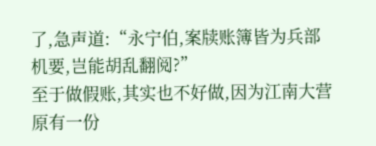了,急声道:“永宁伯,案牍账簿皆为兵部机要,岂能胡乱翻阅?”
至于做假账,其实也不好做,因为江南大营原有一份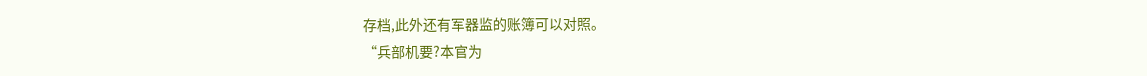存档,此外还有军器监的账簿可以对照。
“兵部机要?本官为